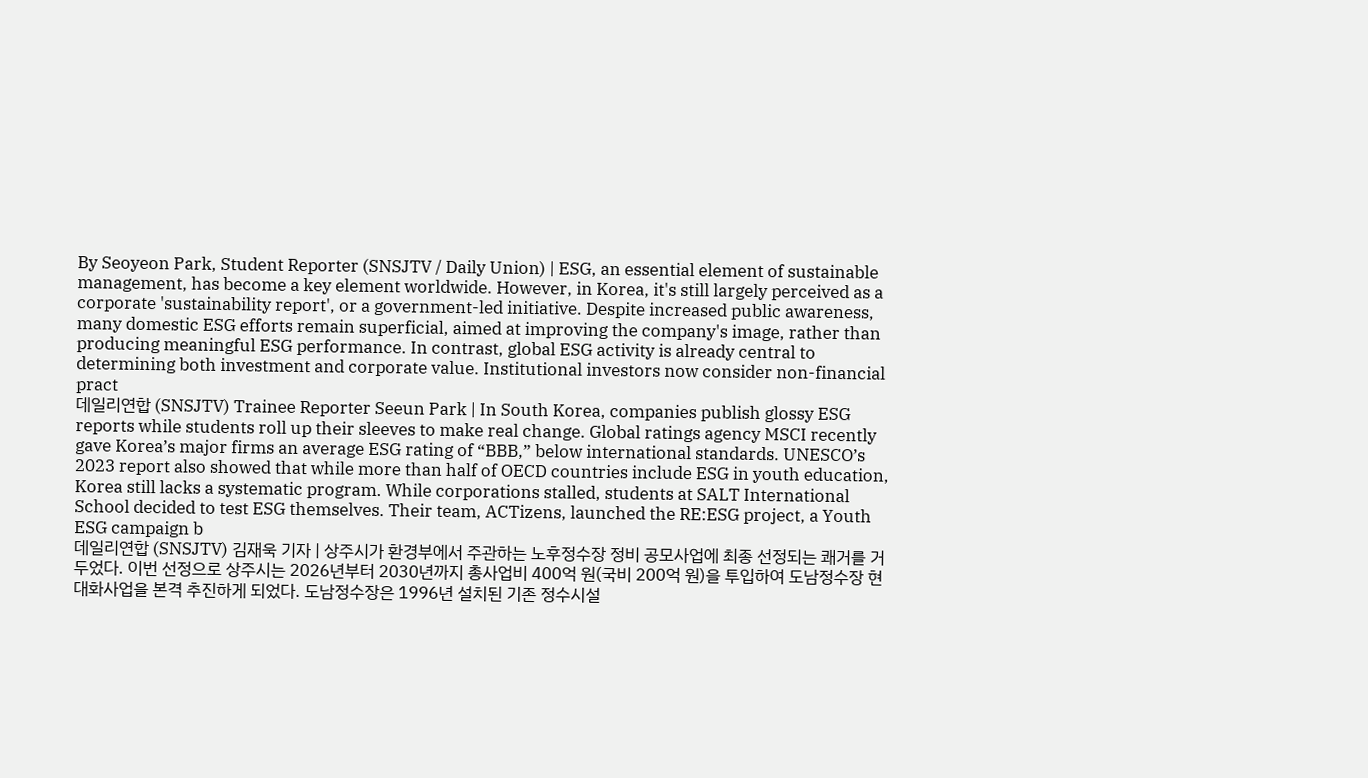By Seoyeon Park, Student Reporter (SNSJTV / Daily Union) | ESG, an essential element of sustainable management, has become a key element worldwide. However, in Korea, it's still largely perceived as a corporate 'sustainability report', or a government-led initiative. Despite increased public awareness, many domestic ESG efforts remain superficial, aimed at improving the company's image, rather than producing meaningful ESG performance. In contrast, global ESG activity is already central to determining both investment and corporate value. Institutional investors now consider non-financial pract
데일리연합 (SNSJTV) Trainee Reporter Seeun Park | In South Korea, companies publish glossy ESG reports while students roll up their sleeves to make real change. Global ratings agency MSCI recently gave Korea’s major firms an average ESG rating of “BBB,” below international standards. UNESCO’s 2023 report also showed that while more than half of OECD countries include ESG in youth education, Korea still lacks a systematic program. While corporations stalled, students at SALT International School decided to test ESG themselves. Their team, ACTizens, launched the RE:ESG project, a Youth ESG campaign b
데일리연합 (SNSJTV) 김재욱 기자 | 상주시가 환경부에서 주관하는 노후정수장 정비 공모사업에 최종 선정되는 쾌거를 거두었다. 이번 선정으로 상주시는 2026년부터 2030년까지 총사업비 400억 원(국비 200억 원)을 투입하여 도남정수장 현대화사업을 본격 추진하게 되었다. 도남정수장은 1996년 설치된 기존 정수시설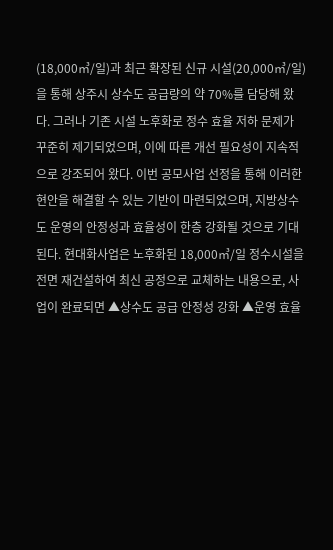(18,000㎥/일)과 최근 확장된 신규 시설(20,000㎥/일)을 통해 상주시 상수도 공급량의 약 70%를 담당해 왔다. 그러나 기존 시설 노후화로 정수 효율 저하 문제가 꾸준히 제기되었으며, 이에 따른 개선 필요성이 지속적으로 강조되어 왔다. 이번 공모사업 선정을 통해 이러한 현안을 해결할 수 있는 기반이 마련되었으며, 지방상수도 운영의 안정성과 효율성이 한층 강화될 것으로 기대된다. 현대화사업은 노후화된 18,000㎥/일 정수시설을 전면 재건설하여 최신 공정으로 교체하는 내용으로, 사업이 완료되면 ▲상수도 공급 안정성 강화 ▲운영 효율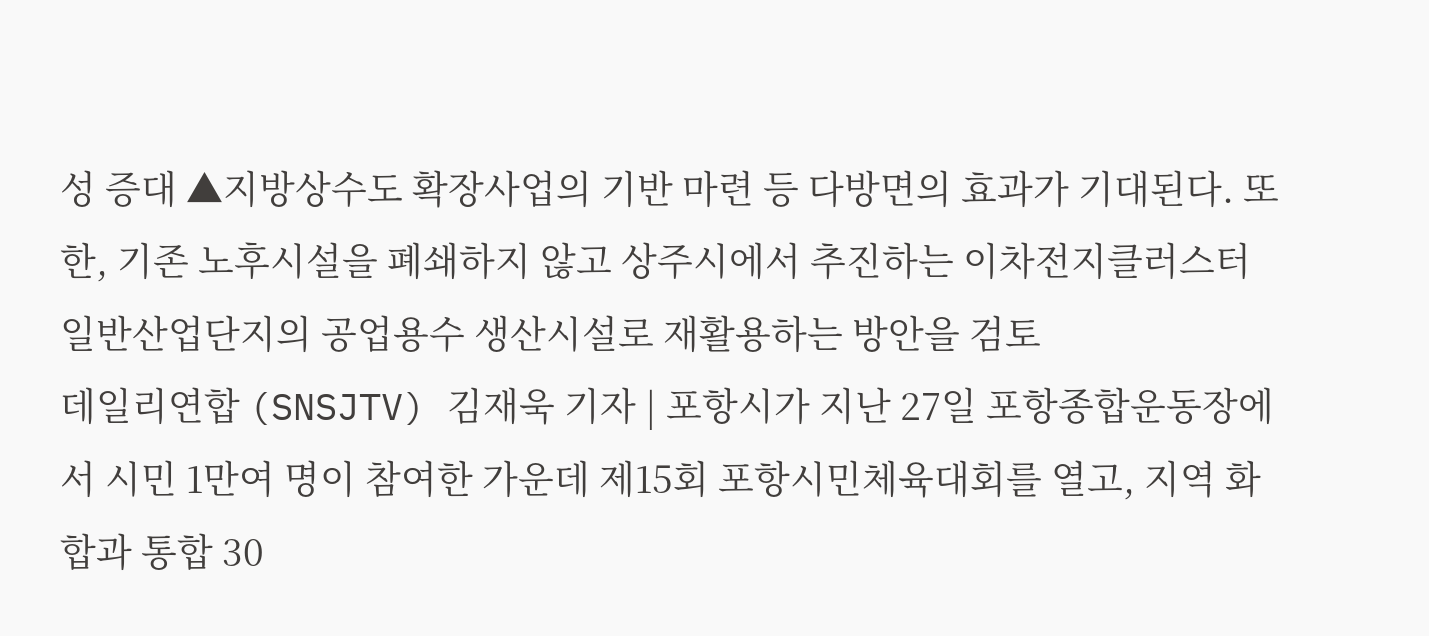성 증대 ▲지방상수도 확장사업의 기반 마련 등 다방면의 효과가 기대된다. 또한, 기존 노후시설을 폐쇄하지 않고 상주시에서 추진하는 이차전지클러스터 일반산업단지의 공업용수 생산시설로 재활용하는 방안을 검토
데일리연합 (SNSJTV) 김재욱 기자 | 포항시가 지난 27일 포항종합운동장에서 시민 1만여 명이 참여한 가운데 제15회 포항시민체육대회를 열고, 지역 화합과 통합 30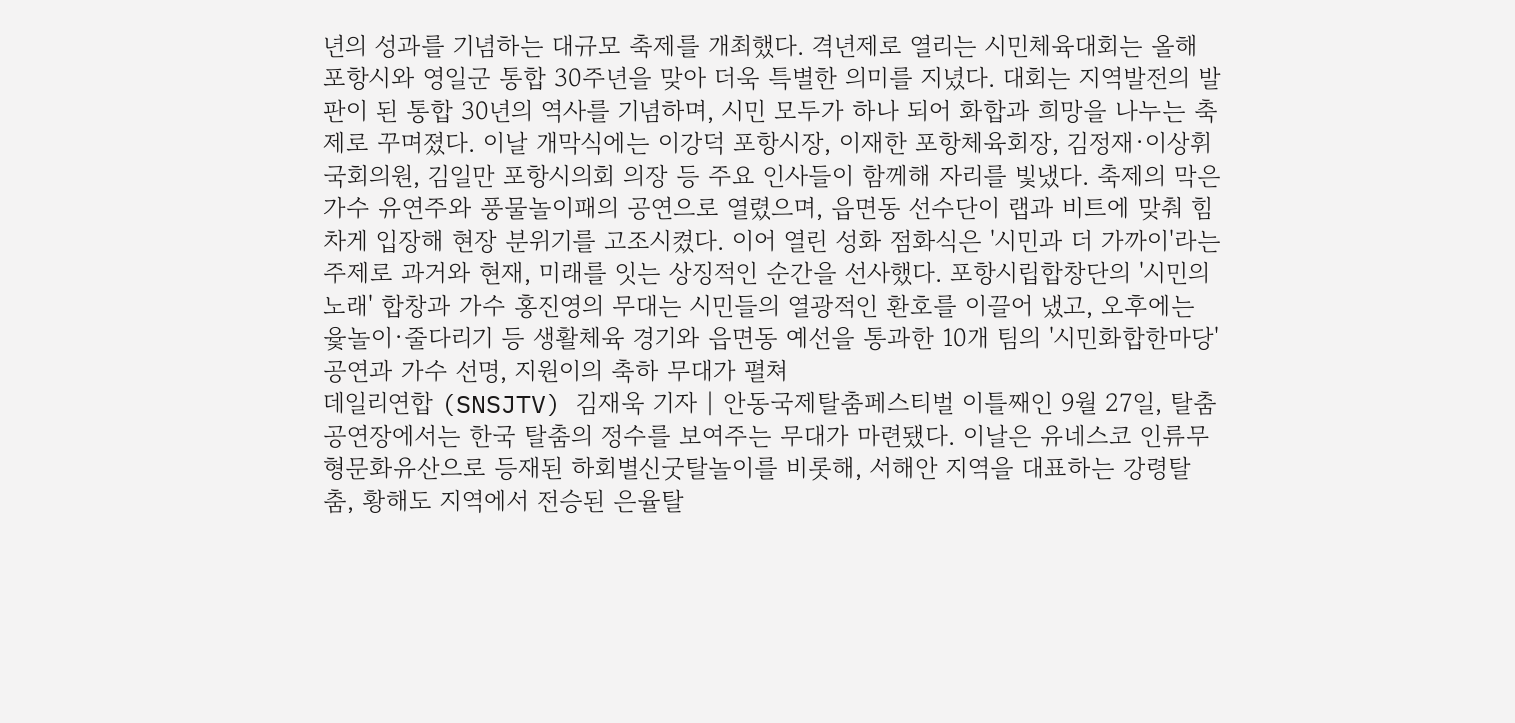년의 성과를 기념하는 대규모 축제를 개최했다. 격년제로 열리는 시민체육대회는 올해 포항시와 영일군 통합 30주년을 맞아 더욱 특별한 의미를 지녔다. 대회는 지역발전의 발판이 된 통합 30년의 역사를 기념하며, 시민 모두가 하나 되어 화합과 희망을 나누는 축제로 꾸며졌다. 이날 개막식에는 이강덕 포항시장, 이재한 포항체육회장, 김정재·이상휘 국회의원, 김일만 포항시의회 의장 등 주요 인사들이 함께해 자리를 빛냈다. 축제의 막은 가수 유연주와 풍물놀이패의 공연으로 열렸으며, 읍면동 선수단이 랩과 비트에 맞춰 힘차게 입장해 현장 분위기를 고조시켰다. 이어 열린 성화 점화식은 '시민과 더 가까이'라는 주제로 과거와 현재, 미래를 잇는 상징적인 순간을 선사했다. 포항시립합창단의 '시민의 노래' 합창과 가수 홍진영의 무대는 시민들의 열광적인 환호를 이끌어 냈고, 오후에는 윷놀이·줄다리기 등 생활체육 경기와 읍면동 예선을 통과한 10개 팀의 '시민화합한마당' 공연과 가수 선명, 지원이의 축하 무대가 펼쳐
데일리연합 (SNSJTV) 김재욱 기자 | 안동국제탈춤페스티벌 이틀째인 9월 27일, 탈춤공연장에서는 한국 탈춤의 정수를 보여주는 무대가 마련됐다. 이날은 유네스코 인류무형문화유산으로 등재된 하회별신굿탈놀이를 비롯해, 서해안 지역을 대표하는 강령탈춤, 황해도 지역에서 전승된 은율탈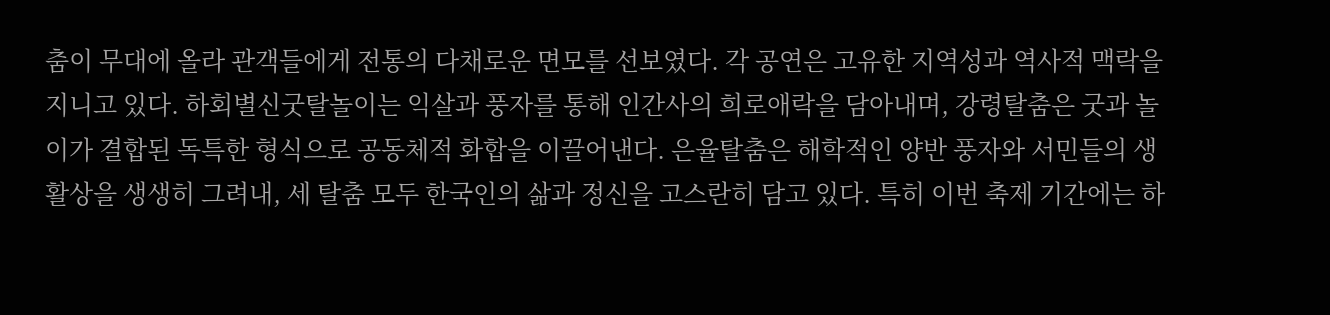춤이 무대에 올라 관객들에게 전통의 다채로운 면모를 선보였다. 각 공연은 고유한 지역성과 역사적 맥락을 지니고 있다. 하회별신굿탈놀이는 익살과 풍자를 통해 인간사의 희로애락을 담아내며, 강령탈춤은 굿과 놀이가 결합된 독특한 형식으로 공동체적 화합을 이끌어낸다. 은율탈춤은 해학적인 양반 풍자와 서민들의 생활상을 생생히 그려내, 세 탈춤 모두 한국인의 삶과 정신을 고스란히 담고 있다. 특히 이번 축제 기간에는 하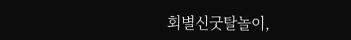회별신굿탈놀이,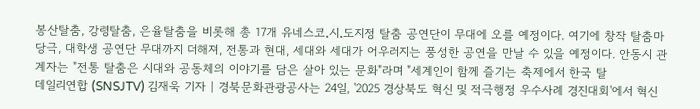봉산탈춤, 강령탈춤, 은율탈춤을 비롯해 총 17개 유네스코․시․도지정 탈춤 공연단이 무대에 오를 예정이다. 여기에 창작 탈춤마당극, 대학생 공연단 무대까지 더해져, 전통과 현대, 세대와 세대가 어우러지는 풍성한 공연을 만날 수 있을 예정이다. 안동시 관계자는 "전통 탈춤은 시대와 공동체의 이야기를 담은 살아 있는 문화"라며 "세계인이 함께 즐기는 축제에서 한국 탈
데일리연합 (SNSJTV) 김재욱 기자 | 경북문화관광공사는 24일, '2025 경상북도 혁신 및 적극행정 우수사례 경진대회'에서 혁신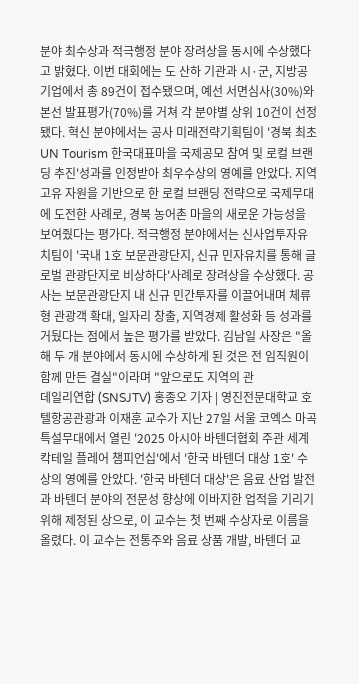분야 최수상과 적극행정 분야 장려상을 동시에 수상했다고 밝혔다. 이번 대회에는 도 산하 기관과 시·군, 지방공기업에서 총 89건이 접수됐으며, 예선 서면심사(30%)와 본선 발표평가(70%)를 거쳐 각 분야별 상위 10건이 선정됐다. 혁신 분야에서는 공사 미래전략기획팀이 '경북 최초 UN Tourism 한국대표마을 국제공모 참여 및 로컬 브랜딩 추진'성과를 인정받아 최우수상의 영예를 안았다. 지역 고유 자원을 기반으로 한 로컬 브랜딩 전략으로 국제무대에 도전한 사례로, 경북 농어촌 마을의 새로운 가능성을 보여줬다는 평가다. 적극행정 분야에서는 신사업투자유치팀이 '국내 1호 보문관광단지, 신규 민자유치를 통해 글로벌 관광단지로 비상하다'사례로 장려상을 수상했다. 공사는 보문관광단지 내 신규 민간투자를 이끌어내며 체류형 관광객 확대, 일자리 창출, 지역경제 활성화 등 성과를 거뒀다는 점에서 높은 평가를 받았다. 김남일 사장은 "올해 두 개 분야에서 동시에 수상하게 된 것은 전 임직원이 함께 만든 결실"이라며 "앞으로도 지역의 관
데일리연합 (SNSJTV) 홍종오 기자 | 영진전문대학교 호텔항공관광과 이재훈 교수가 지난 27일 서울 코엑스 마곡 특설무대에서 열린 '2025 아시아 바텐더협회 주관 세계 칵테일 플레어 챔피언십'에서 '한국 바텐더 대상 1호' 수상의 영예를 안았다. '한국 바텐더 대상'은 음료 산업 발전과 바텐더 분야의 전문성 향상에 이바지한 업적을 기리기 위해 제정된 상으로, 이 교수는 첫 번째 수상자로 이름을 올렸다. 이 교수는 전통주와 음료 상품 개발, 바텐더 교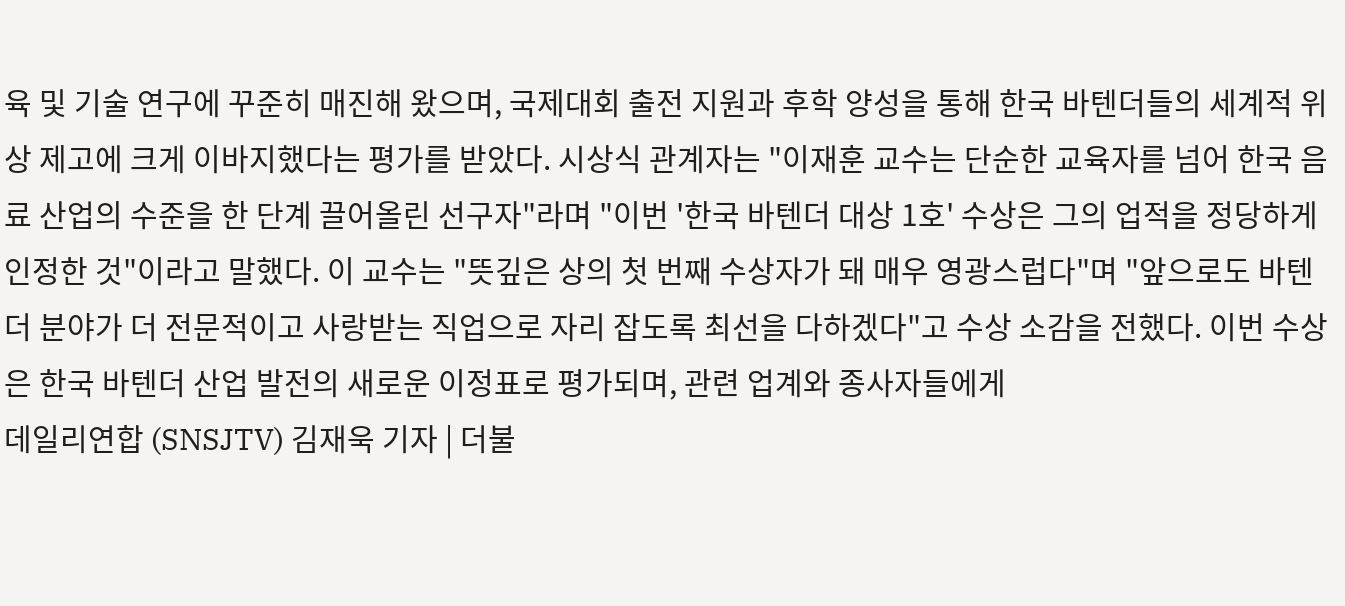육 및 기술 연구에 꾸준히 매진해 왔으며, 국제대회 출전 지원과 후학 양성을 통해 한국 바텐더들의 세계적 위상 제고에 크게 이바지했다는 평가를 받았다. 시상식 관계자는 "이재훈 교수는 단순한 교육자를 넘어 한국 음료 산업의 수준을 한 단계 끌어올린 선구자"라며 "이번 '한국 바텐더 대상 1호' 수상은 그의 업적을 정당하게 인정한 것"이라고 말했다. 이 교수는 "뜻깊은 상의 첫 번째 수상자가 돼 매우 영광스럽다"며 "앞으로도 바텐더 분야가 더 전문적이고 사랑받는 직업으로 자리 잡도록 최선을 다하겠다"고 수상 소감을 전했다. 이번 수상은 한국 바텐더 산업 발전의 새로운 이정표로 평가되며, 관련 업계와 종사자들에게
데일리연합 (SNSJTV) 김재욱 기자 | 더불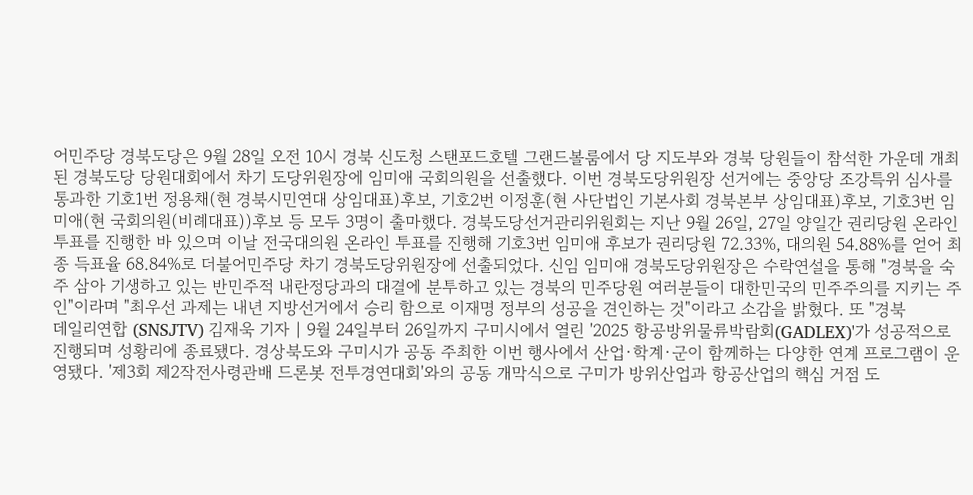어민주당 경북도당은 9월 28일 오전 10시 경북 신도청 스탠포드호텔 그랜드볼룸에서 당 지도부와 경북 당원들이 참석한 가운데 개최된 경북도당 당원대회에서 차기 도당위원장에 임미애 국회의원을 선출했다. 이번 경북도당위원장 선거에는 중앙당 조강특위 심사를 통과한 기호1번 정용채(현 경북시민연대 상임대표)후보, 기호2번 이정훈(현 사단법인 기본사회 경북본부 상임대표)후보, 기호3번 임미애(현 국회의원(비례대표))후보 등 모두 3명이 출마했다. 경북도당선거관리위원회는 지난 9월 26일, 27일 양일간 권리당원 온라인 투표를 진행한 바 있으며 이날 전국대의원 온라인 투표를 진행해 기호3번 임미애 후보가 권리당원 72.33%, 대의원 54.88%를 얻어 최종 득표율 68.84%로 더불어민주당 차기 경북도당위원장에 선출되었다. 신임 임미애 경북도당위원장은 수락연설을 통해 "경북을 숙주 삼아 기생하고 있는 반민주적 내란정당과의 대결에 분투하고 있는 경북의 민주당원 여러분들이 대한민국의 민주주의를 지키는 주인"이라며 "최우선 과제는 내년 지방선거에서 승리 함으로 이재명 정부의 성공을 견인하는 것"이라고 소감을 밝혔다. 또 "경북
데일리연합 (SNSJTV) 김재욱 기자 | 9월 24일부터 26일까지 구미시에서 열린 '2025 항공방위물류박람회(GADLEX)'가 성공적으로 진행되며 성황리에 종료됐다. 경상북도와 구미시가 공동 주최한 이번 행사에서 산업·학계·군이 함께하는 다양한 연계 프로그램이 운영됐다. '제3회 제2작전사령관배 드론봇 전투경연대회'와의 공동 개막식으로 구미가 방위산업과 항공산업의 핵심 거점 도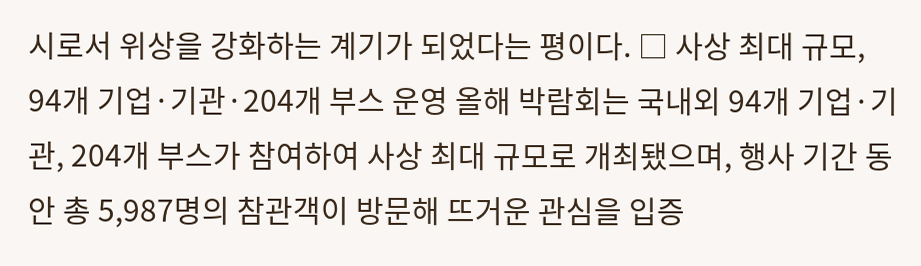시로서 위상을 강화하는 계기가 되었다는 평이다. □ 사상 최대 규모, 94개 기업·기관·204개 부스 운영 올해 박람회는 국내외 94개 기업·기관, 204개 부스가 참여하여 사상 최대 규모로 개최됐으며, 행사 기간 동안 총 5,987명의 참관객이 방문해 뜨거운 관심을 입증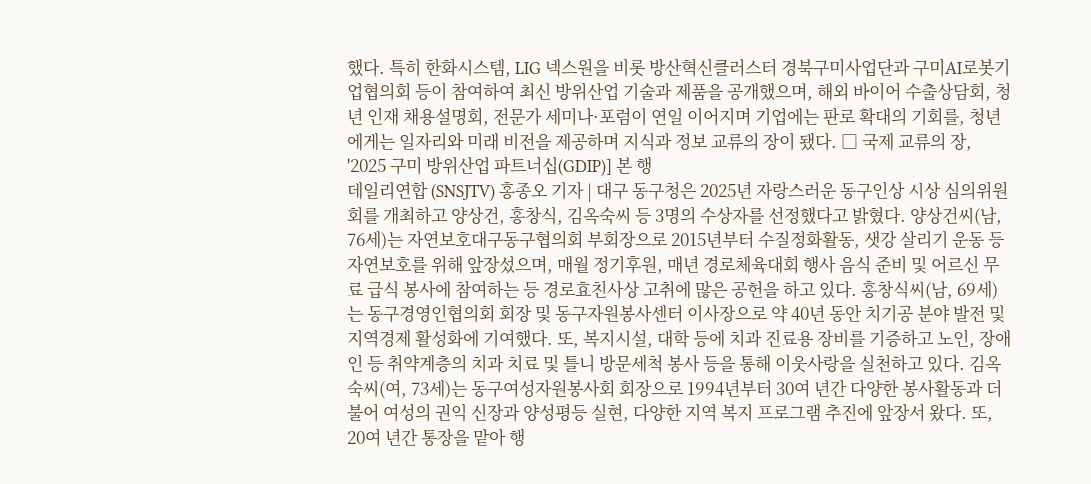했다. 특히 한화시스템, LIG 넥스원을 비롯 방산혁신클러스터 경북구미사업단과 구미AI로봇기업협의회 등이 참여하여 최신 방위산업 기술과 제품을 공개했으며, 해외 바이어 수출상담회, 청년 인재 채용설명회, 전문가 세미나·포럼이 연일 이어지며 기업에는 판로 확대의 기회를, 청년에게는 일자리와 미래 비전을 제공하며 지식과 정보 교류의 장이 됐다. □ 국제 교류의 장, '2025 구미 방위산업 파트너십(GDIP)] 본 행
데일리연합 (SNSJTV) 홍종오 기자 | 대구 동구청은 2025년 자랑스러운 동구인상 시상 심의위원회를 개최하고 양상건, 홍창식, 김옥숙씨 등 3명의 수상자를 선정했다고 밝혔다. 양상건씨(남, 76세)는 자연보호대구동구협의회 부회장으로 2015년부터 수질정화활동, 샛강 살리기 운동 등 자연보호를 위해 앞장섰으며, 매월 정기후원, 매년 경로체육대회 행사 음식 준비 및 어르신 무료 급식 봉사에 참여하는 등 경로효친사상 고취에 많은 공헌을 하고 있다. 홍창식씨(남, 69세)는 동구경영인협의회 회장 및 동구자원봉사센터 이사장으로 약 40년 동안 치기공 분야 발전 및 지역경제 활성화에 기여했다. 또, 복지시설, 대학 등에 치과 진료용 장비를 기증하고 노인, 장애인 등 취약계층의 치과 치료 및 틀니 방문세척 봉사 등을 통해 이웃사랑을 실천하고 있다. 김옥숙씨(여, 73세)는 동구여성자원봉사회 회장으로 1994년부터 30여 년간 다양한 봉사활동과 더불어 여성의 권익 신장과 양성평등 실현, 다양한 지역 복지 프로그램 추진에 앞장서 왔다. 또, 20여 년간 통장을 맡아 행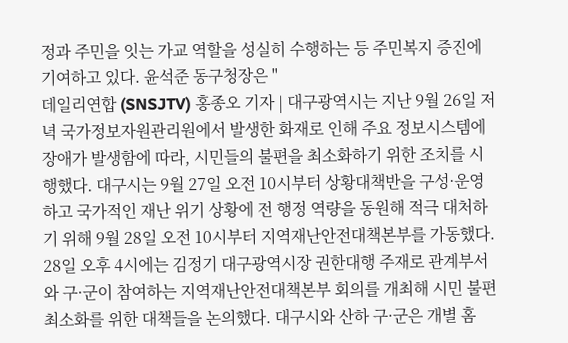정과 주민을 잇는 가교 역할을 성실히 수행하는 등 주민복지 증진에 기여하고 있다. 윤석준 동구청장은 "
데일리연합 (SNSJTV) 홍종오 기자 | 대구광역시는 지난 9월 26일 저녁 국가정보자원관리원에서 발생한 화재로 인해 주요 정보시스템에 장애가 발생함에 따라, 시민들의 불편을 최소화하기 위한 조치를 시행했다. 대구시는 9월 27일 오전 10시부터 상황대책반을 구성·운영하고 국가적인 재난 위기 상황에 전 행정 역량을 동원해 적극 대처하기 위해 9월 28일 오전 10시부터 지역재난안전대책본부를 가동했다. 28일 오후 4시에는 김정기 대구광역시장 권한대행 주재로 관계부서와 구·군이 참여하는 지역재난안전대책본부 회의를 개최해 시민 불편 최소화를 위한 대책들을 논의했다. 대구시와 산하 구·군은 개별 홈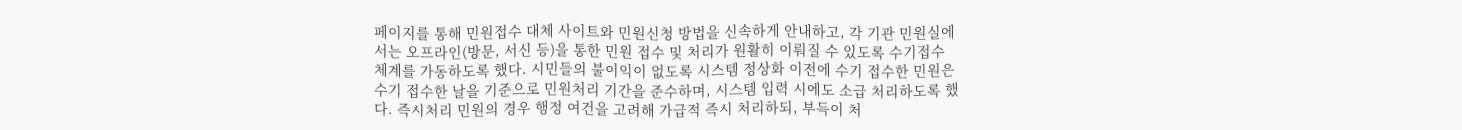페이지를 통해 민원접수 대체 사이트와 민원신청 방법을 신속하게 안내하고, 각 기관 민원실에서는 오프라인(방문, 서신 등)을 통한 민원 접수 및 처리가 원활히 이뤄질 수 있도록 수기접수 체계를 가동하도록 했다. 시민들의 불이익이 없도록 시스템 정상화 이전에 수기 접수한 민원은 수기 접수한 날을 기준으로 민원처리 기간을 준수하며, 시스템 입력 시에도 소급 처리하도록 했다. 즉시처리 민원의 경우 행정 여건을 고려해 가급적 즉시 처리하되, 부득이 처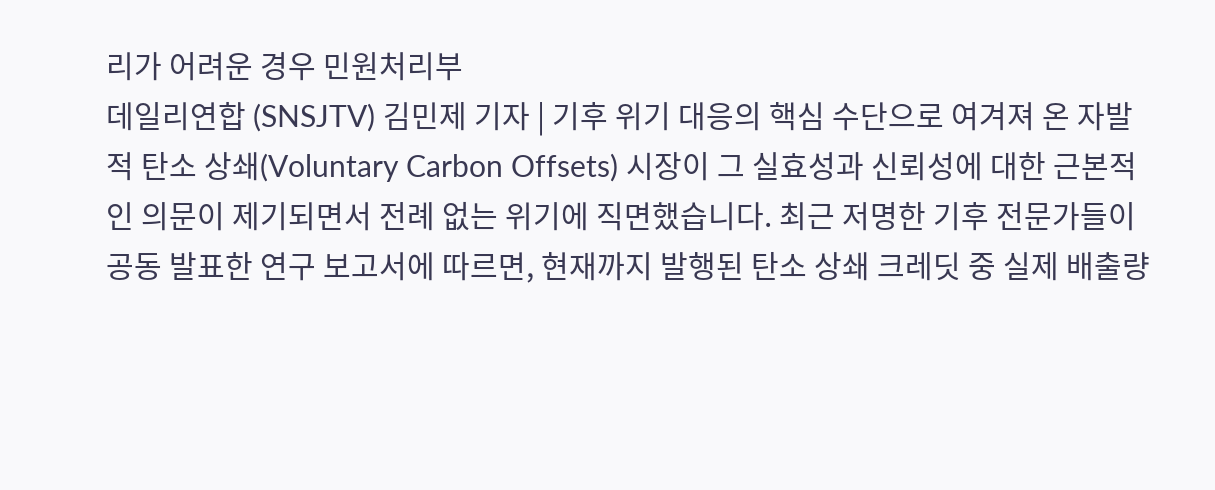리가 어려운 경우 민원처리부
데일리연합 (SNSJTV) 김민제 기자 | 기후 위기 대응의 핵심 수단으로 여겨져 온 자발적 탄소 상쇄(Voluntary Carbon Offsets) 시장이 그 실효성과 신뢰성에 대한 근본적인 의문이 제기되면서 전례 없는 위기에 직면했습니다. 최근 저명한 기후 전문가들이 공동 발표한 연구 보고서에 따르면, 현재까지 발행된 탄소 상쇄 크레딧 중 실제 배출량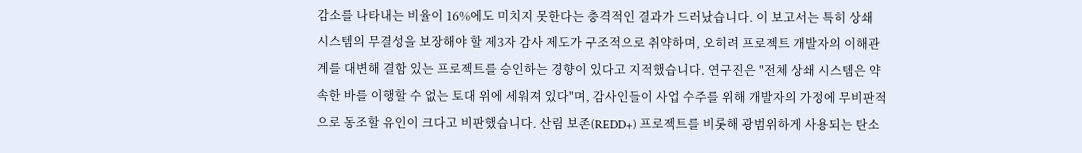감소를 나타내는 비율이 16%에도 미치지 못한다는 충격적인 결과가 드러났습니다. 이 보고서는 특히 상쇄 시스템의 무결성을 보장해야 할 제3자 감사 제도가 구조적으로 취약하며, 오히려 프로젝트 개발자의 이해관계를 대변해 결함 있는 프로젝트를 승인하는 경향이 있다고 지적했습니다. 연구진은 "전체 상쇄 시스템은 약속한 바를 이행할 수 없는 토대 위에 세워져 있다"며, 감사인들이 사업 수주를 위해 개발자의 가정에 무비판적으로 동조할 유인이 크다고 비판했습니다. 산림 보존(REDD+) 프로젝트를 비롯해 광범위하게 사용되는 탄소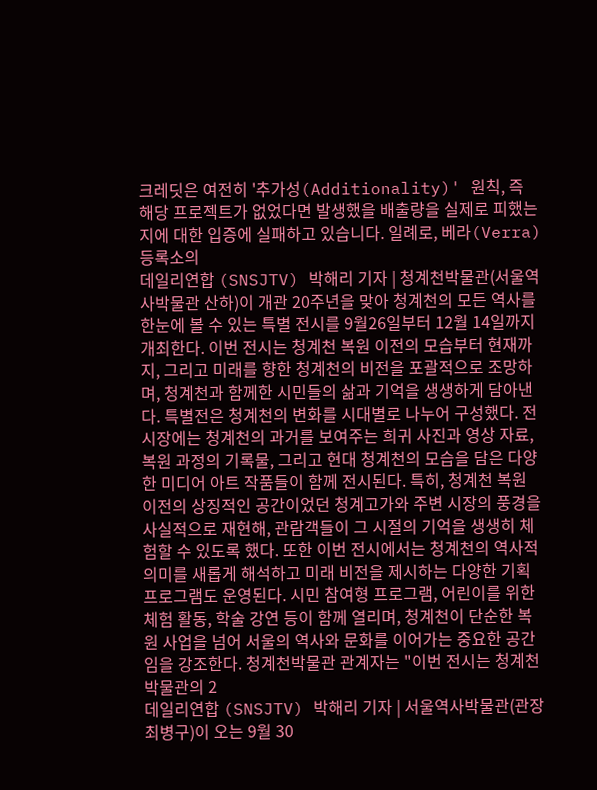크레딧은 여전히 '추가성(Additionality)' 원칙, 즉 해당 프로젝트가 없었다면 발생했을 배출량을 실제로 피했는지에 대한 입증에 실패하고 있습니다. 일례로, 베라(Verra) 등록소의
데일리연합 (SNSJTV) 박해리 기자 | 청계천박물관(서울역사박물관 산하)이 개관 20주년을 맞아 청계천의 모든 역사를 한눈에 볼 수 있는 특별 전시를 9월26일부터 12월 14일까지 개최한다. 이번 전시는 청계천 복원 이전의 모습부터 현재까지, 그리고 미래를 향한 청계천의 비전을 포괄적으로 조망하며, 청계천과 함께한 시민들의 삶과 기억을 생생하게 담아낸다. 특별전은 청계천의 변화를 시대별로 나누어 구성했다. 전시장에는 청계천의 과거를 보여주는 희귀 사진과 영상 자료, 복원 과정의 기록물, 그리고 현대 청계천의 모습을 담은 다양한 미디어 아트 작품들이 함께 전시된다. 특히, 청계천 복원 이전의 상징적인 공간이었던 청계고가와 주변 시장의 풍경을 사실적으로 재현해, 관람객들이 그 시절의 기억을 생생히 체험할 수 있도록 했다. 또한 이번 전시에서는 청계천의 역사적 의미를 새롭게 해석하고 미래 비전을 제시하는 다양한 기획 프로그램도 운영된다. 시민 참여형 프로그램, 어린이를 위한 체험 활동, 학술 강연 등이 함께 열리며, 청계천이 단순한 복원 사업을 넘어 서울의 역사와 문화를 이어가는 중요한 공간임을 강조한다. 청계천박물관 관계자는 "이번 전시는 청계천박물관의 2
데일리연합 (SNSJTV) 박해리 기자 | 서울역사박물관(관장 최병구)이 오는 9월 30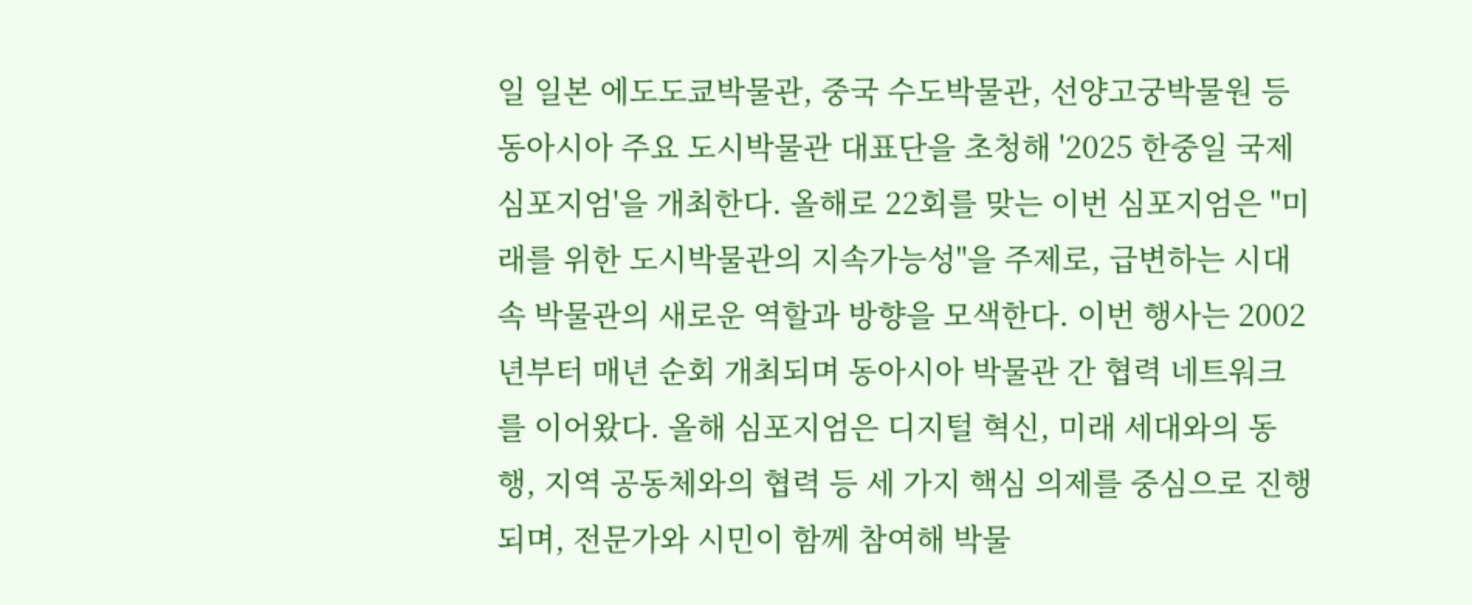일 일본 에도도쿄박물관, 중국 수도박물관, 선양고궁박물원 등 동아시아 주요 도시박물관 대표단을 초청해 '2025 한중일 국제심포지엄'을 개최한다. 올해로 22회를 맞는 이번 심포지엄은 "미래를 위한 도시박물관의 지속가능성"을 주제로, 급변하는 시대 속 박물관의 새로운 역할과 방향을 모색한다. 이번 행사는 2002년부터 매년 순회 개최되며 동아시아 박물관 간 협력 네트워크를 이어왔다. 올해 심포지엄은 디지털 혁신, 미래 세대와의 동행, 지역 공동체와의 협력 등 세 가지 핵심 의제를 중심으로 진행되며, 전문가와 시민이 함께 참여해 박물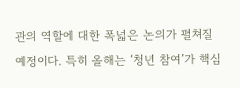관의 역할에 대한 폭넓은 논의가 펼쳐질 예정이다. 특히 올해는 ‘청년 참여’가 핵심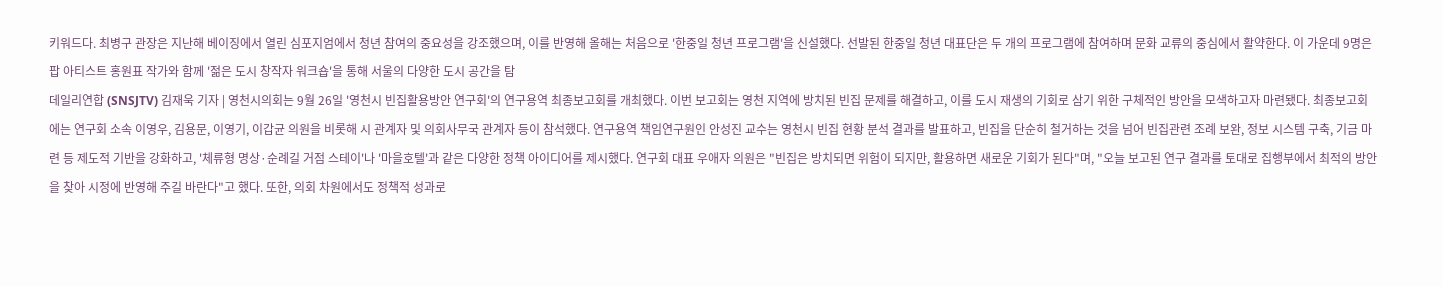키워드다. 최병구 관장은 지난해 베이징에서 열린 심포지엄에서 청년 참여의 중요성을 강조했으며, 이를 반영해 올해는 처음으로 '한중일 청년 프로그램'을 신설했다. 선발된 한중일 청년 대표단은 두 개의 프로그램에 참여하며 문화 교류의 중심에서 활약한다. 이 가운데 9명은 팝 아티스트 홍원표 작가와 함께 '젊은 도시 창작자 워크숍'을 통해 서울의 다양한 도시 공간을 탐
데일리연합 (SNSJTV) 김재욱 기자 | 영천시의회는 9월 26일 '영천시 빈집활용방안 연구회'의 연구용역 최종보고회를 개최했다. 이번 보고회는 영천 지역에 방치된 빈집 문제를 해결하고, 이를 도시 재생의 기회로 삼기 위한 구체적인 방안을 모색하고자 마련됐다. 최종보고회에는 연구회 소속 이영우, 김용문, 이영기, 이갑균 의원을 비롯해 시 관계자 및 의회사무국 관계자 등이 참석했다. 연구용역 책임연구원인 안성진 교수는 영천시 빈집 현황 분석 결과를 발표하고, 빈집을 단순히 철거하는 것을 넘어 빈집관련 조례 보완, 정보 시스템 구축, 기금 마련 등 제도적 기반을 강화하고, '체류형 명상·순례길 거점 스테이'나 '마을호텔'과 같은 다양한 정책 아이디어를 제시했다. 연구회 대표 우애자 의원은 "빈집은 방치되면 위험이 되지만, 활용하면 새로운 기회가 된다"며, "오늘 보고된 연구 결과를 토대로 집행부에서 최적의 방안을 찾아 시정에 반영해 주길 바란다"고 했다. 또한, 의회 차원에서도 정책적 성과로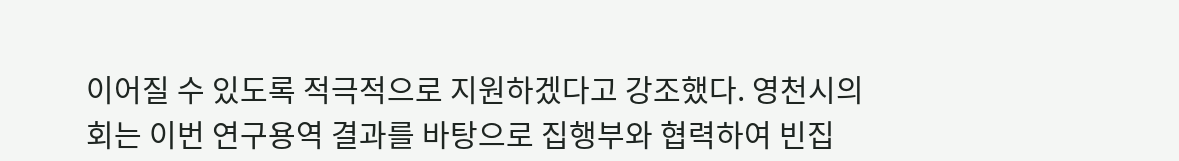이어질 수 있도록 적극적으로 지원하겠다고 강조했다. 영천시의회는 이번 연구용역 결과를 바탕으로 집행부와 협력하여 빈집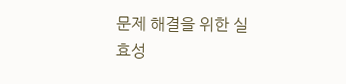문제 해결을 위한 실효성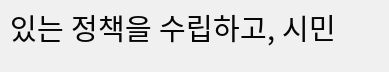있는 정책을 수립하고, 시민